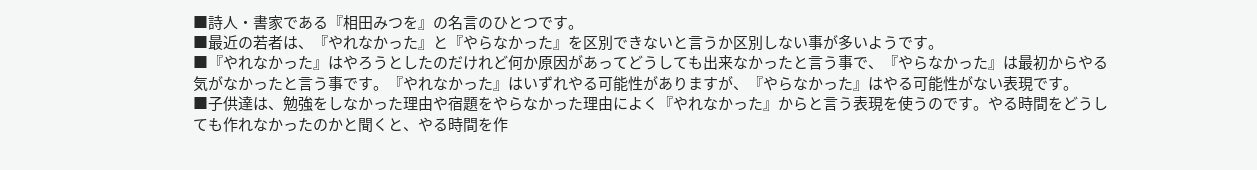■詩人・書家である『相田みつを』の名言のひとつです。
■最近の若者は、『やれなかった』と『やらなかった』を区別できないと言うか区別しない事が多いようです。
■『やれなかった』はやろうとしたのだけれど何か原因があってどうしても出来なかったと言う事で、『やらなかった』は最初からやる気がなかったと言う事です。『やれなかった』はいずれやる可能性がありますが、『やらなかった』はやる可能性がない表現です。
■子供達は、勉強をしなかった理由や宿題をやらなかった理由によく『やれなかった』からと言う表現を使うのです。やる時間をどうしても作れなかったのかと聞くと、やる時間を作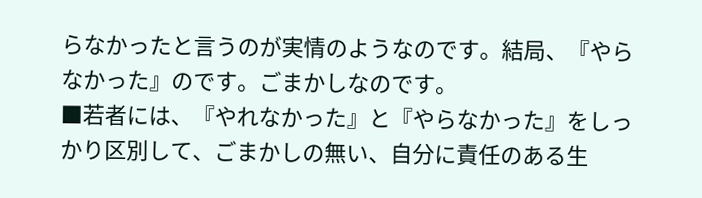らなかったと言うのが実情のようなのです。結局、『やらなかった』のです。ごまかしなのです。
■若者には、『やれなかった』と『やらなかった』をしっかり区別して、ごまかしの無い、自分に責任のある生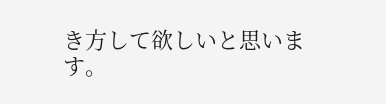き方して欲しいと思います。